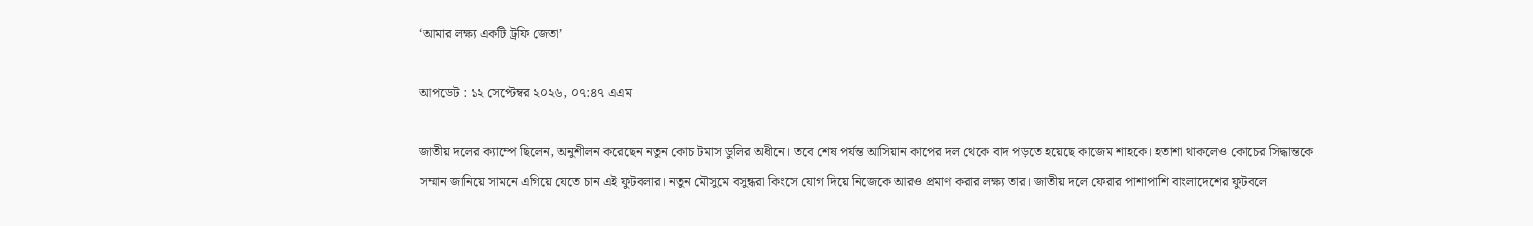‘আমার লক্ষ্য একটি ট্রফি জেতা’

আপডেট : ১২ সেপ্টেম্বর ২০২৬, ০৭:৪৭ এএম

জাতীয় দলের ক্যাম্পে ছিলেন, অনুশীলন করেছেন নতুন কোচ টমাস ডুলির অধীনে। তবে শেষ পর্যন্ত আসিয়ান কাপের দল থেকে বাদ পড়তে হয়েছে কাজেম শাহকে। হতাশা থাকলেও কোচের সিদ্ধান্তকে সম্মান জানিয়ে সামনে এগিয়ে যেতে চান এই ফুটবলার। নতুন মৌসুমে বসুন্ধরা কিংসে যোগ দিয়ে নিজেকে আরও প্রমাণ করার লক্ষ্য তার। জাতীয় দলে ফেরার পাশাপাশি বাংলাদেশের ফুটবলে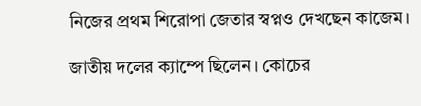নিজের প্রথম শিরোপা জেতার স্বপ্নও দেখছেন কাজেম।

জাতীয় দলের ক্যাম্পে ছিলেন। কোচের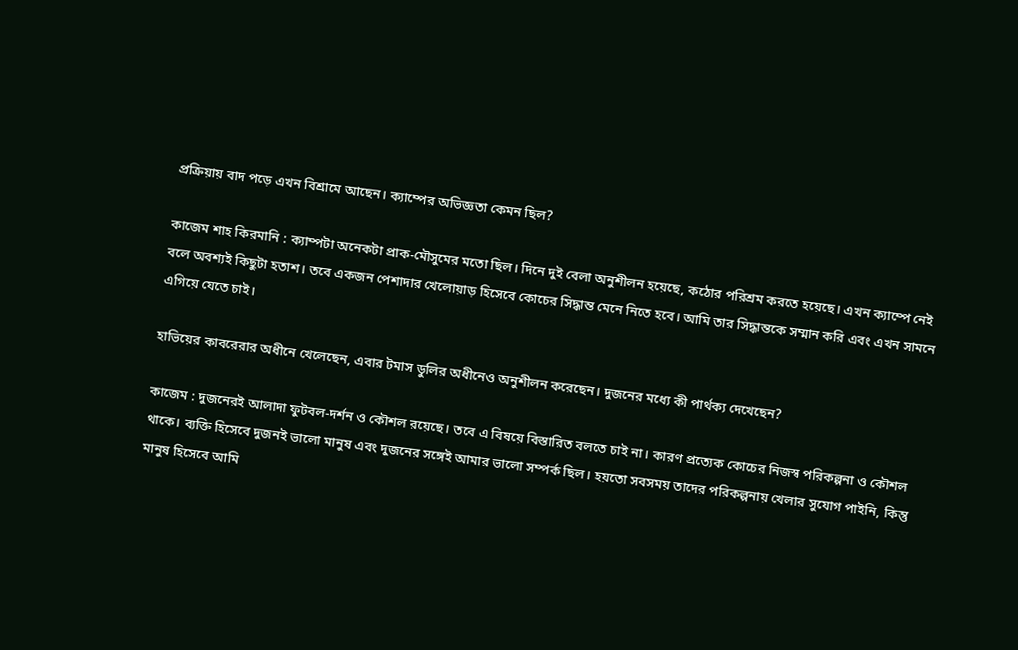প্রক্রিয়ায় বাদ পড়ে এখন বিশ্রামে আছেন। ক্যাম্পের অভিজ্ঞতা কেমন ছিল?

কাজেম শাহ কিরমানি : ক্যাম্পটা অনেকটা প্রাক-মৌসুমের মতো ছিল। দিনে দুই বেলা অনুশীলন হয়েছে, কঠোর পরিশ্রম করতে হয়েছে। এখন ক্যাম্পে নেই বলে অবশ্যই কিছুটা হতাশ। তবে একজন পেশাদার খেলোয়াড় হিসেবে কোচের সিদ্ধান্ত মেনে নিতে হবে। আমি তার সিদ্ধান্তকে সম্মান করি এবং এখন সামনে এগিয়ে যেতে চাই।

হাভিয়ের কাবরেরার অধীনে খেলেছেন, এবার টমাস ডুলির অধীনেও অনুশীলন করেছেন। দুজনের মধ্যে কী পার্থক্য দেখেছেন?

কাজেম : দুজনেরই আলাদা ফুটবল-দর্শন ও কৌশল রয়েছে। তবে এ বিষয়ে বিস্তারিত বলতে চাই না। কারণ প্রত্যেক কোচের নিজস্ব পরিকল্পনা ও কৌশল থাকে। ব্যক্তি হিসেবে দুজনই ভালো মানুষ এবং দুজনের সঙ্গেই আমার ভালো সম্পর্ক ছিল। হয়তো সবসময় তাদের পরিকল্পনায় খেলার সুযোগ পাইনি, কিন্তু মানুষ হিসেবে আমি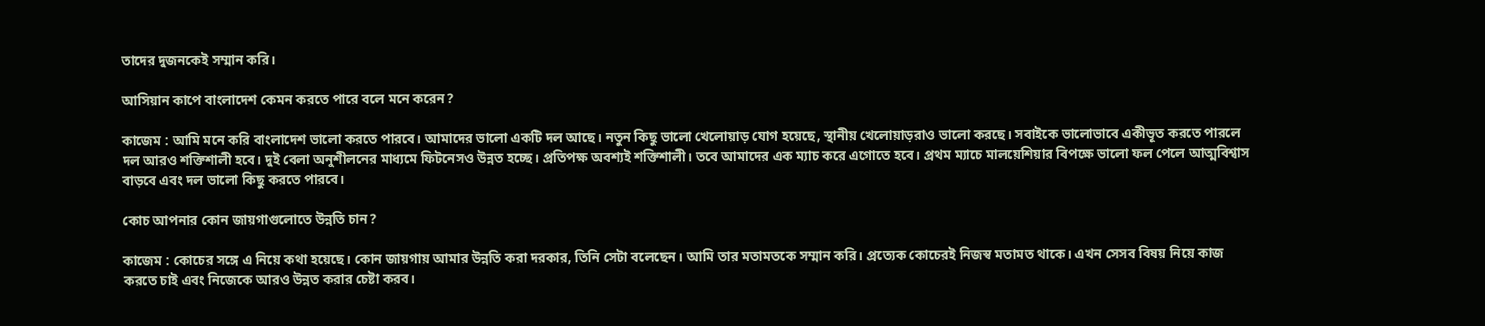তাদের দুজনকেই সম্মান করি।

আসিয়ান কাপে বাংলাদেশ কেমন করতে পারে বলে মনে করেন?

কাজেম : আমি মনে করি বাংলাদেশ ভালো করতে পারবে। আমাদের ভালো একটি দল আছে। নতুন কিছু ভালো খেলোয়াড় যোগ হয়েছে, স্থানীয় খেলোয়াড়রাও ভালো করছে। সবাইকে ভালোভাবে একীভূত করতে পারলে দল আরও শক্তিশালী হবে। দুই বেলা অনুশীলনের মাধ্যমে ফিটনেসও উন্নত হচ্ছে। প্রতিপক্ষ অবশ্যই শক্তিশালী। তবে আমাদের এক ম্যাচ করে এগোতে হবে। প্রথম ম্যাচে মালয়েশিয়ার বিপক্ষে ভালো ফল পেলে আত্মবিশ্বাস বাড়বে এবং দল ভালো কিছু করতে পারবে।

কোচ আপনার কোন জায়গাগুলোতে উন্নতি চান?

কাজেম : কোচের সঙ্গে এ নিয়ে কথা হয়েছে। কোন জায়গায় আমার উন্নতি করা দরকার, তিনি সেটা বলেছেন। আমি তার মতামতকে সম্মান করি। প্রত্যেক কোচেরই নিজস্ব মতামত থাকে। এখন সেসব বিষয় নিয়ে কাজ করতে চাই এবং নিজেকে আরও উন্নত করার চেষ্টা করব।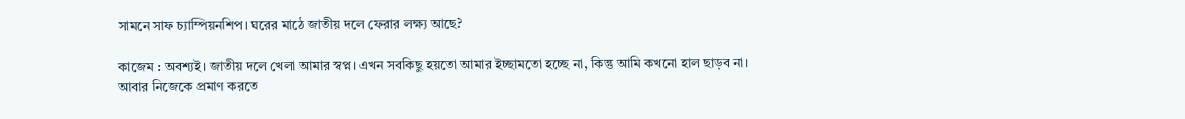সামনে সাফ চ্যাম্পিয়নশিপ। ঘরের মাঠে জাতীয় দলে ফেরার লক্ষ্য আছে?

কাজেম : অবশ্যই। জাতীয় দলে খেলা আমার স্বপ্ন। এখন সবকিছু হয়তো আমার ইচ্ছামতো হচ্ছে না, কিন্তু আমি কখনো হাল ছাড়ব না। আবার নিজেকে প্রমাণ করতে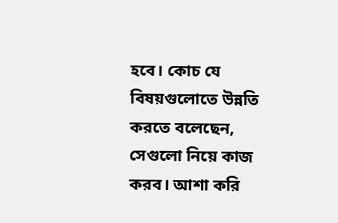হবে। কোচ যে বিষয়গুলোতে উন্নতি করতে বলেছেন, সেগুলো নিয়ে কাজ করব। আশা করি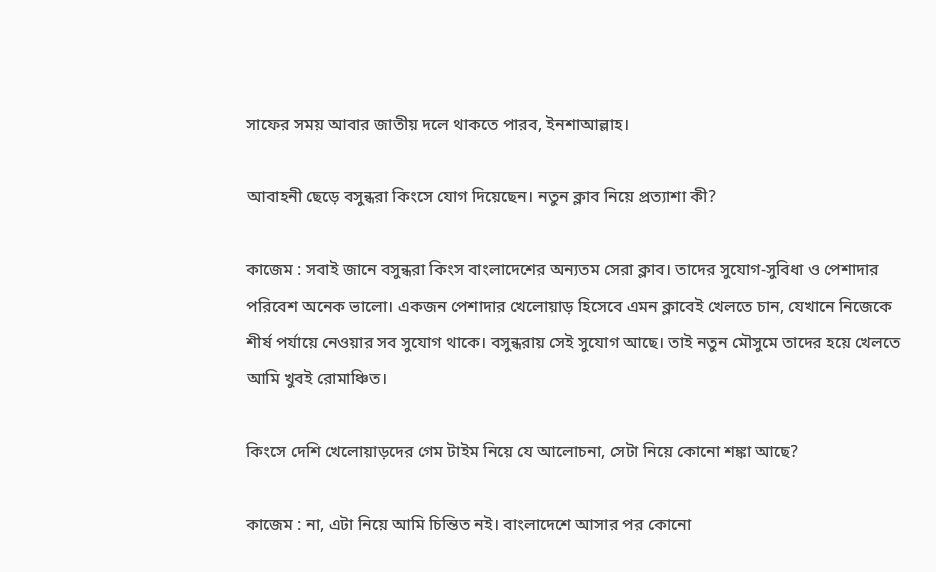সাফের সময় আবার জাতীয় দলে থাকতে পারব, ইনশাআল্লাহ।

আবাহনী ছেড়ে বসুন্ধরা কিংসে যোগ দিয়েছেন। নতুন ক্লাব নিয়ে প্রত্যাশা কী?

কাজেম : সবাই জানে বসুন্ধরা কিংস বাংলাদেশের অন্যতম সেরা ক্লাব। তাদের সুযোগ-সুবিধা ও পেশাদার পরিবেশ অনেক ভালো। একজন পেশাদার খেলোয়াড় হিসেবে এমন ক্লাবেই খেলতে চান, যেখানে নিজেকে শীর্ষ পর্যায়ে নেওয়ার সব সুযোগ থাকে। বসুন্ধরায় সেই সুযোগ আছে। তাই নতুন মৌসুমে তাদের হয়ে খেলতে আমি খুবই রোমাঞ্চিত।

কিংসে দেশি খেলোয়াড়দের গেম টাইম নিয়ে যে আলোচনা, সেটা নিয়ে কোনো শঙ্কা আছে?

কাজেম : না, এটা নিয়ে আমি চিন্তিত নই। বাংলাদেশে আসার পর কোনো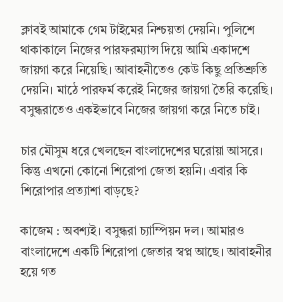ক্লাবই আমাকে গেম টাইমের নিশ্চয়তা দেয়নি। পুলিশে থাকাকালে নিজের পারফরম্যান্স দিয়ে আমি একাদশে জায়গা করে নিয়েছি। আবাহনীতেও কেউ কিছু প্রতিশ্রুতি দেয়নি। মাঠে পারফর্ম করেই নিজের জায়গা তৈরি করেছি। বসুন্ধরাতেও একইভাবে নিজের জায়গা করে নিতে চাই।

চার মৌসুম ধরে খেলছেন বাংলাদেশের ঘরোয়া আসরে। কিন্তু এখনো কোনো শিরোপা জেতা হয়নি। এবার কি শিরোপার প্রত্যাশা বাড়ছে?

কাজেম : অবশ্যই। বসুন্ধরা চ্যাম্পিয়ন দল। আমারও বাংলাদেশে একটি শিরোপা জেতার স্বপ্ন আছে। আবাহনীর হয়ে গত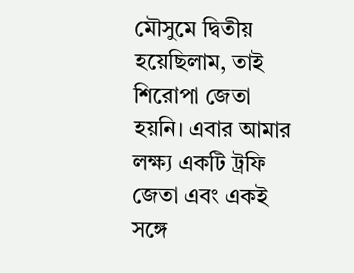মৌসুমে দ্বিতীয় হয়েছিলাম, তাই শিরোপা জেতা হয়নি। এবার আমার লক্ষ্য একটি ট্রফি জেতা এবং একই সঙ্গে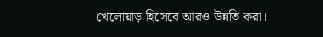খেলোয়াড় হিসেবে আরও উন্নতি করা।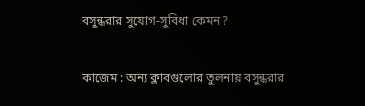বসুন্ধরার সুযোগ-সুবিধা কেমন?

কাজেম : অন্য ক্লাবগুলোর তুলনায় বসুন্ধরার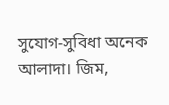সুযোগ-সুবিধা অনেক আলাদা। জিম,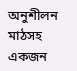অনুশীলন মাঠসহ একজন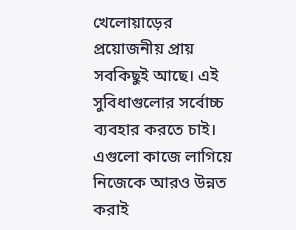খেলোয়াড়ের প্রয়োজনীয় প্রায় সবকিছুই আছে। এই সুবিধাগুলোর সর্বোচ্চ ব্যবহার করতে চাই। এগুলো কাজে লাগিয়ে নিজেকে আরও উন্নত করাই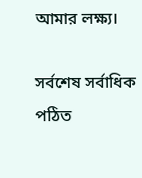আমার লক্ষ্য।

সর্বশেষ সর্বাধিক পঠিত